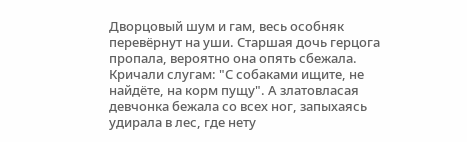Дворцовый шум и гам, весь особняк перевёрнут на уши. Старшая дочь герцога пропала, вероятно она опять сбежала. Кричали слугам: "С собаками ищите, не найдёте, на корм пущу". А златовласая девчонка бежала со всех ног, запыхаясь удирала в лес, где нету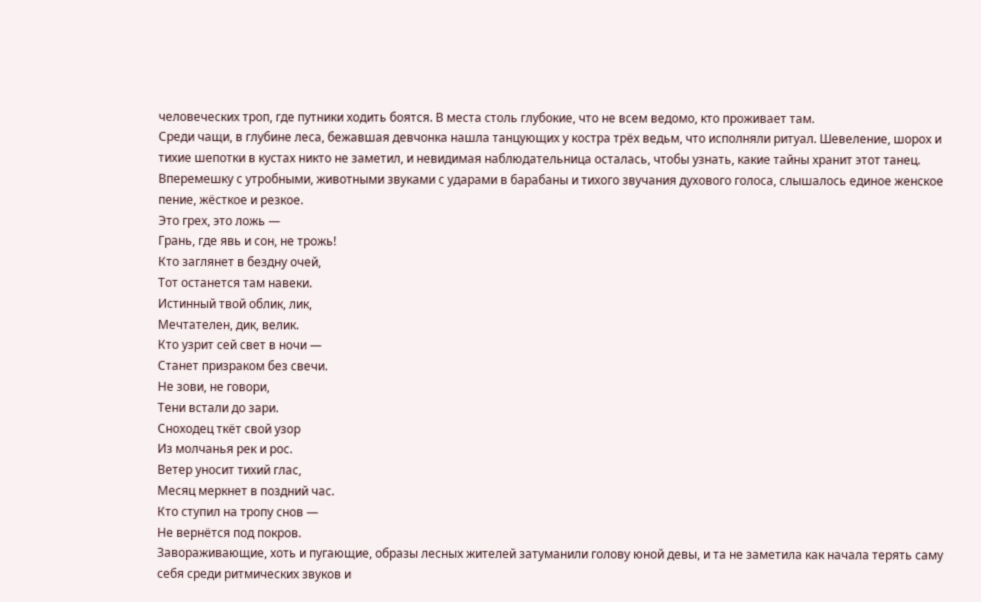человеческих троп, где путники ходить боятся. В места столь глубокие, что не всем ведомо, кто проживает там.
Среди чащи, в глубине леса, бежавшая девчонка нашла танцующих у костра трёх ведьм, что исполняли ритуал. Шевеление, шорох и тихие шепотки в кустах никто не заметил, и невидимая наблюдательница осталась, чтобы узнать, какие тайны хранит этот танец. Вперемешку с утробными, животными звуками с ударами в барабаны и тихого звучания духового голоса, слышалось единое женское пение, жёсткое и резкое.
Это грех, это ложь —
Грань, где явь и сон, не трожь!
Кто заглянет в бездну очей,
Тот останется там навеки.
Истинный твой облик, лик,
Мечтателен, дик, велик.
Кто узрит сей свет в ночи —
Станет призраком без свечи.
Не зови, не говори,
Тени встали до зари.
Сноходец ткёт свой узор
Из молчанья рек и рос.
Ветер уносит тихий глас,
Месяц меркнет в поздний час.
Кто ступил на тропу снов —
Не вернётся под покров.
Завораживающие, хоть и пугающие, образы лесных жителей затуманили голову юной девы, и та не заметила как начала терять саму себя среди ритмических звуков и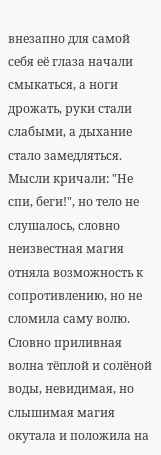внезапно для самой себя её глаза начали смыкаться, а ноги дрожать, руки стали слабыми, а дыхание стало замедляться. Мысли кричали: "Не спи, беги!", но тело не слушалось, словно неизвестная магия отняла возможность к сопротивлению, но не сломила саму волю. Словно приливная волна тёплой и солёной воды, невидимая, но слышимая магия окутала и положила на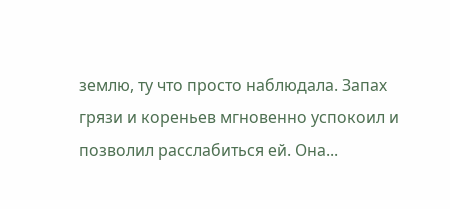землю, ту что просто наблюдала. Запах грязи и кореньев мгновенно успокоил и позволил расслабиться ей. Она...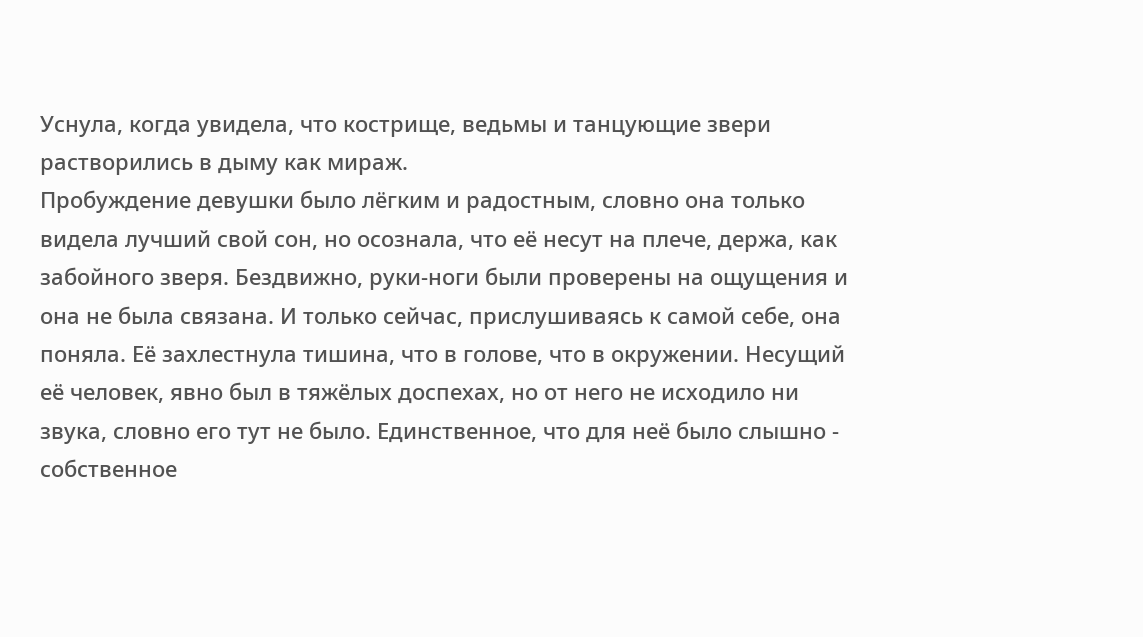Уснула, когда увидела, что кострище, ведьмы и танцующие звери растворились в дыму как мираж.
Пробуждение девушки было лёгким и радостным, словно она только видела лучший свой сон, но осознала, что её несут на плече, держа, как забойного зверя. Бездвижно, руки-ноги были проверены на ощущения и она не была связана. И только сейчас, прислушиваясь к самой себе, она поняла. Её захлестнула тишина, что в голове, что в окружении. Несущий её человек, явно был в тяжёлых доспехах, но от него не исходило ни звука, словно его тут не было. Единственное, что для неё было слышно - собственное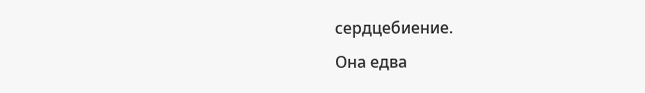сердцебиение.
Она едва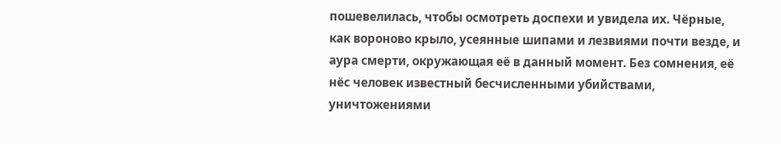пошевелилась, чтобы осмотреть доспехи и увидела их. Чёрные, как вороново крыло, усеянные шипами и лезвиями почти везде, и аура смерти, окружающая её в данный момент. Без сомнения, её нёс человек известный бесчисленными убийствами, уничтожениями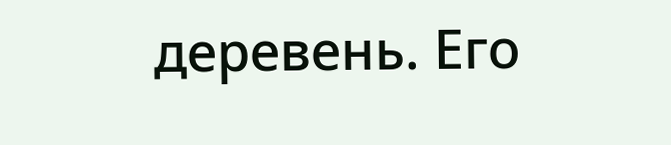деревень. Его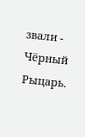звали - Чёрный Рыцарь.